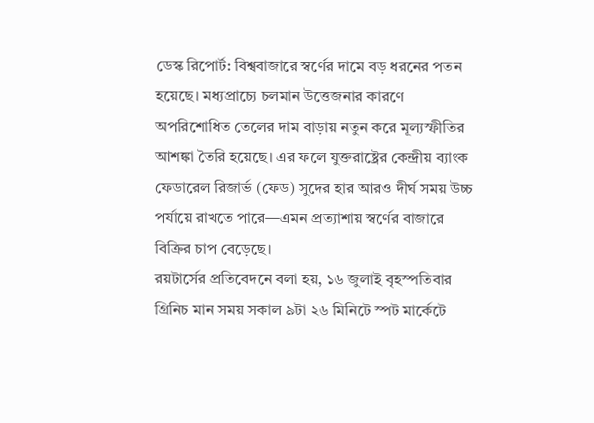ডেস্ক রিপোর্ট: বিশ্ববাজারে স্বর্ণের দামে বড় ধরনের পতন হয়েছে। মধ্যপ্রাচ্যে চলমান উত্তেজনার কারণে অপরিশোধিত তেলের দাম বাড়ায় নতুন করে মূল্যস্ফীতির আশঙ্কা তৈরি হয়েছে। এর ফলে যুক্তরাষ্ট্রের কেন্দ্রীয় ব্যাংক ফেডারেল রিজার্ভ (ফেড) সুদের হার আরও দীর্ঘ সময় উচ্চ পর্যায়ে রাখতে পারে—এমন প্রত্যাশায় স্বর্ণের বাজারে বিক্রির চাপ বেড়েছে।
রয়টার্সের প্রতিবেদনে বলা হয়, ১৬ জুলাই বৃহস্পতিবার গ্রিনিচ মান সময় সকাল ৯টা ২৬ মিনিটে স্পট মার্কেটে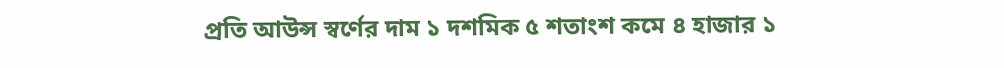প্রতি আউন্স স্বর্ণের দাম ১ দশমিক ৫ শতাংশ কমে ৪ হাজার ১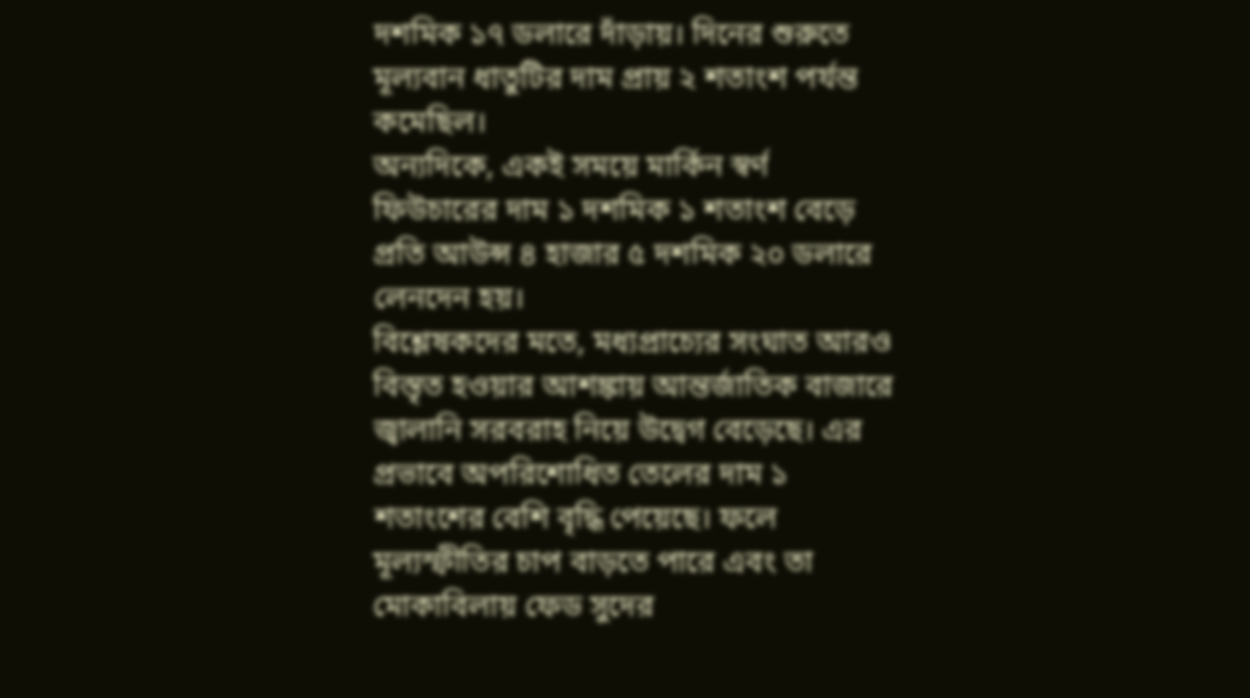দশমিক ১৭ ডলারে দাঁড়ায়। দিনের শুরুতে মূল্যবান ধাতুটির দাম প্রায় ২ শতাংশ পর্যন্ত কমেছিল।
অন্যদিকে, একই সময়ে মার্কিন স্বর্ণ ফিউচারের দাম ১ দশমিক ১ শতাংশ বেড়ে প্রতি আউন্স ৪ হাজার ৫ দশমিক ২০ ডলারে লেনদেন হয়।
বিশ্লেষকদের মতে, মধ্যপ্রাচ্যের সংঘাত আরও বিস্তৃত হওয়ার আশঙ্কায় আন্তর্জাতিক বাজারে জ্বালানি সরবরাহ নিয়ে উদ্বেগ বেড়েছে। এর প্রভাবে অপরিশোধিত তেলের দাম ১ শতাংশের বেশি বৃদ্ধি পেয়েছে। ফলে মূল্যস্ফীতির চাপ বাড়তে পারে এবং তা মোকাবিলায় ফেড সুদের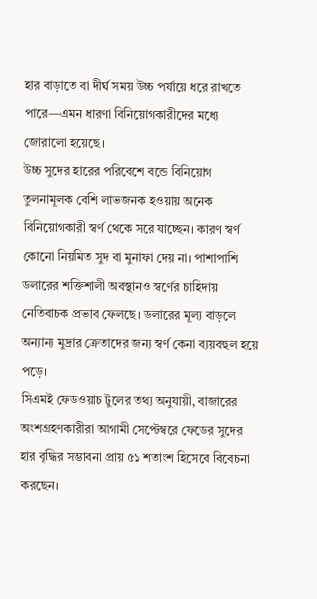হার বাড়াতে বা দীর্ঘ সময় উচ্চ পর্যায়ে ধরে রাখতে পারে—এমন ধারণা বিনিয়োগকারীদের মধ্যে জোরালো হয়েছে।
উচ্চ সুদের হারের পরিবেশে বন্ডে বিনিয়োগ তুলনামূলক বেশি লাভজনক হওয়ায় অনেক বিনিয়োগকারী স্বর্ণ থেকে সরে যাচ্ছেন। কারণ স্বর্ণ কোনো নিয়মিত সুদ বা মুনাফা দেয় না। পাশাপাশি ডলারের শক্তিশালী অবস্থানও স্বর্ণের চাহিদায় নেতিবাচক প্রভাব ফেলছে। ডলারের মূল্য বাড়লে অন্যান্য মুদ্রার ক্রেতাদের জন্য স্বর্ণ কেনা ব্যয়বহুল হয়ে পড়ে।
সিএমই ফেডওয়াচ টুলের তথ্য অনুযায়ী, বাজারের অংশগ্রহণকারীরা আগামী সেপ্টেম্বরে ফেডের সুদের হার বৃদ্ধির সম্ভাবনা প্রায় ৫১ শতাংশ হিসেবে বিবেচনা করছেন।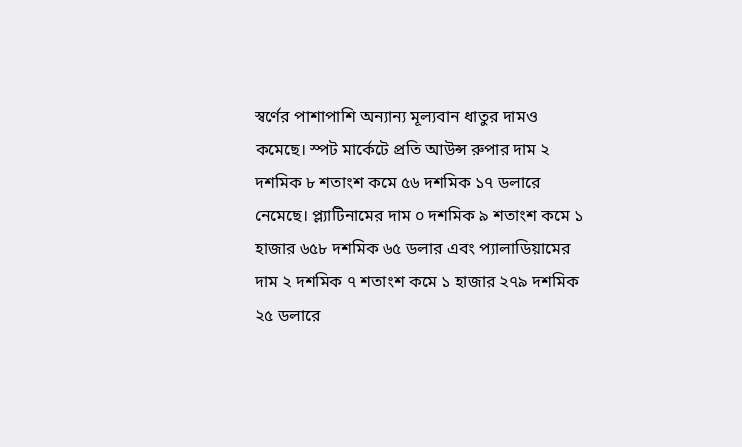স্বর্ণের পাশাপাশি অন্যান্য মূল্যবান ধাতুর দামও কমেছে। স্পট মার্কেটে প্রতি আউন্স রুপার দাম ২ দশমিক ৮ শতাংশ কমে ৫৬ দশমিক ১৭ ডলারে নেমেছে। প্ল্যাটিনামের দাম ০ দশমিক ৯ শতাংশ কমে ১ হাজার ৬৫৮ দশমিক ৬৫ ডলার এবং প্যালাডিয়ামের দাম ২ দশমিক ৭ শতাংশ কমে ১ হাজার ২৭৯ দশমিক ২৫ ডলারে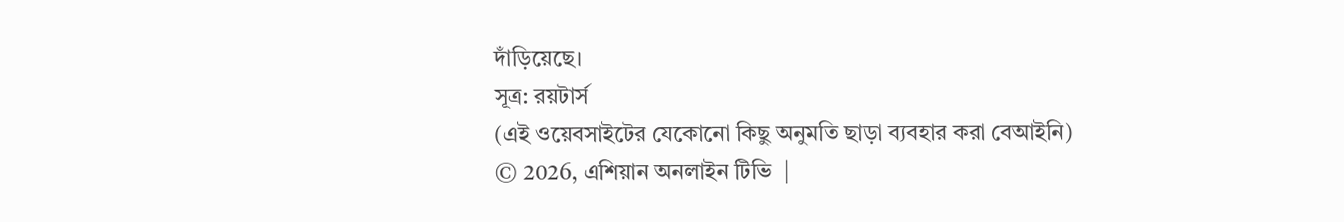দাঁড়িয়েছে।
সূত্র: রয়টার্স
(এই ওয়েবসাইটের যেকোনো কিছু অনুমতি ছাড়া ব্যবহার করা বেআইনি)
© 2026, এশিয়ান অনলাইন টিভি  |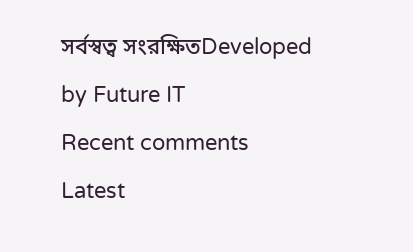সর্বস্বত্ব সংরক্ষিতDeveloped by Future IT
Recent comments
Latest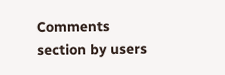Comments section by users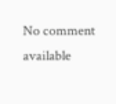No comment available